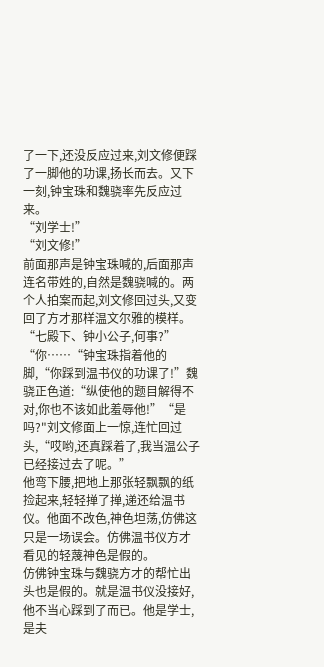了一下,还没反应过来,刘文修便踩了一脚他的功课,扬长而去。又下一刻,钟宝珠和魏骁率先反应过来。
“刘学士!”
“刘文修!”
前面那声是钟宝珠喊的,后面那声连名带姓的,自然是魏骁喊的。两个人拍案而起,刘文修回过头,又变回了方才那样温文尔雅的模样。“七殿下、钟小公子,何事?”
“你……“钟宝珠指着他的脚,“你踩到温书仪的功课了!”魏骁正色道:“纵使他的题目解得不对,你也不该如此羞辱他!”“是吗?"刘文修面上一惊,连忙回过头,“哎哟,还真踩着了,我当温公子已经接过去了呢。”
他弯下腰,把地上那张轻飘飘的纸捡起来,轻轻掸了掸,递还给温书仪。他面不改色,神色坦荡,仿佛这只是一场误会。仿佛温书仪方才看见的轻蔑神色是假的。
仿佛钟宝珠与魏骁方才的帮忙出头也是假的。就是温书仪没接好,他不当心踩到了而已。他是学士,是夫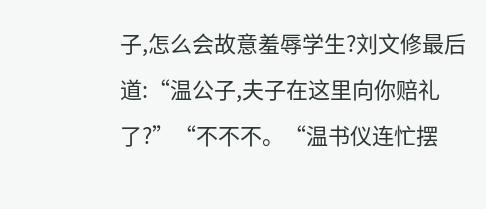子,怎么会故意羞辱学生?刘文修最后道:“温公子,夫子在这里向你赔礼了?”“不不不。“温书仪连忙摆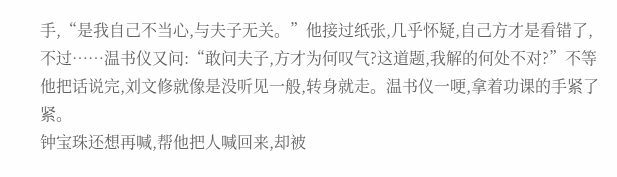手,“是我自己不当心,与夫子无关。”他接过纸张,几乎怀疑,自己方才是看错了,不过……温书仪又问:“敢问夫子,方才为何叹气?这道题,我解的何处不对?”不等他把话说完,刘文修就像是没听见一般,转身就走。温书仪一哽,拿着功课的手紧了紧。
钟宝珠还想再喊,帮他把人喊回来,却被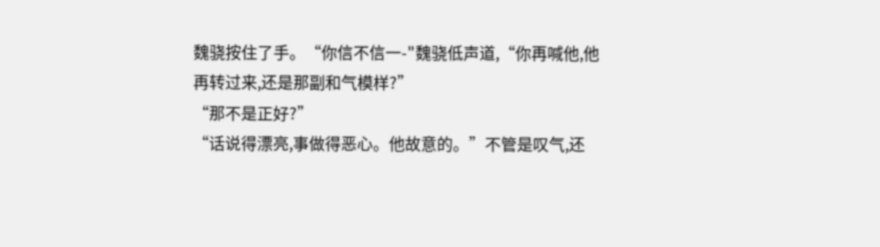魏骁按住了手。“你信不信一-"魏骁低声道,“你再喊他,他再转过来,还是那副和气模样?”
“那不是正好?”
“话说得漂亮,事做得恶心。他故意的。”不管是叹气,还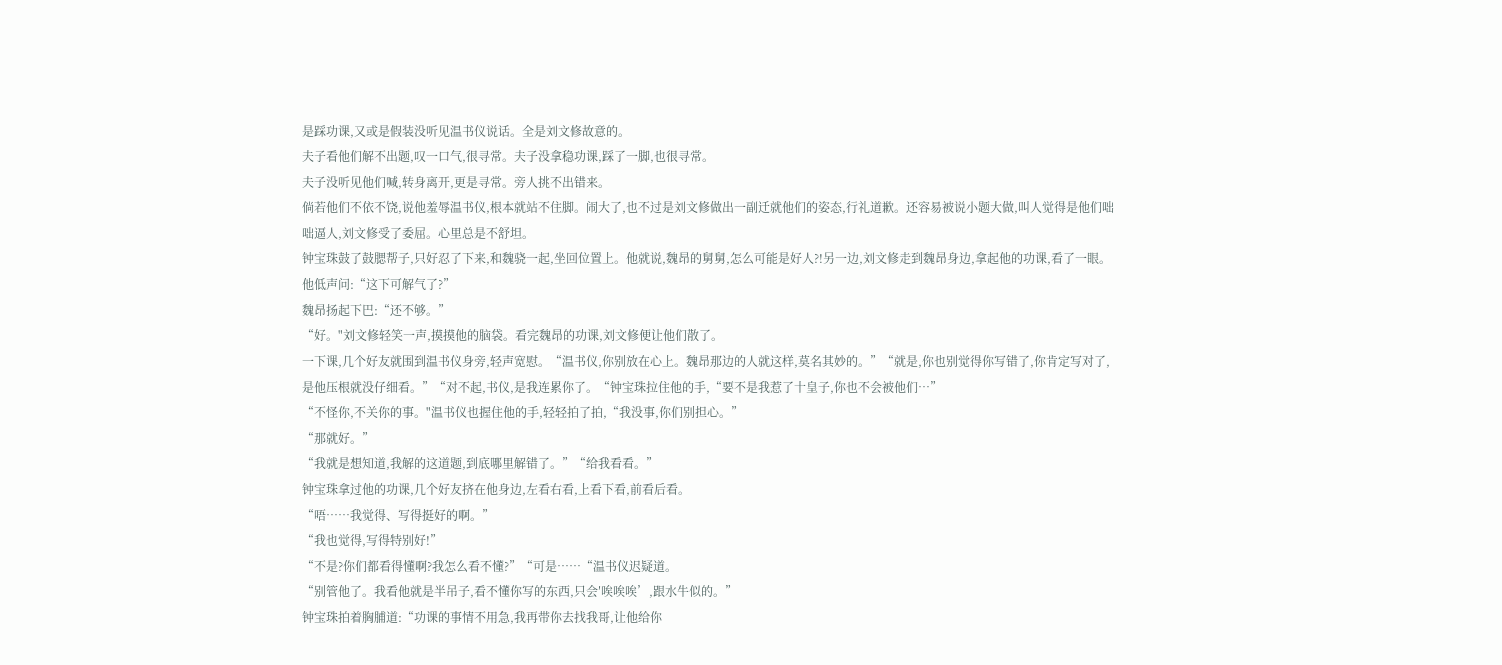是踩功课,又或是假装没听见温书仪说话。全是刘文修故意的。
夫子看他们解不出题,叹一口气,很寻常。夫子没拿稳功课,踩了一脚,也很寻常。
夫子没听见他们喊,转身离开,更是寻常。旁人挑不出错来。
倘若他们不依不饶,说他羞辱温书仪,根本就站不住脚。闹大了,也不过是刘文修做出一副迁就他们的姿态,行礼道歉。还容易被说小题大做,叫人觉得是他们咄咄逼人,刘文修受了委屈。心里总是不舒坦。
钟宝珠鼓了鼓腮帮子,只好忍了下来,和魏骁一起,坐回位置上。他就说,魏昂的舅舅,怎么可能是好人?!另一边,刘文修走到魏昂身边,拿起他的功课,看了一眼。他低声问:“这下可解气了?”
魏昂扬起下巴:“还不够。”
“好。"刘文修轻笑一声,摸摸他的脑袋。看完魏昂的功课,刘文修便让他们散了。
一下课,几个好友就围到温书仪身旁,轻声宽慰。“温书仪,你别放在心上。魏昂那边的人就这样,莫名其妙的。”“就是,你也别觉得你写错了,你肯定写对了,是他压根就没仔细看。”“对不起,书仪,是我连累你了。“钟宝珠拉住他的手,“要不是我惹了十皇子,你也不会被他们…”
“不怪你,不关你的事。"温书仪也握住他的手,轻轻拍了拍,“我没事,你们别担心。”
“那就好。”
“我就是想知道,我解的这道题,到底哪里解错了。”“给我看看。”
钟宝珠拿过他的功课,几个好友挤在他身边,左看右看,上看下看,前看后看。
“唔……我觉得、写得挺好的啊。”
“我也觉得,写得特别好!”
“不是?你们都看得懂啊?我怎么看不懂?”“可是……“温书仪迟疑道。
“别管他了。我看他就是半吊子,看不懂你写的东西,只会′唉唉唉’,跟水牛似的。”
钟宝珠拍着胸脯道:“功课的事情不用急,我再带你去找我哥,让他给你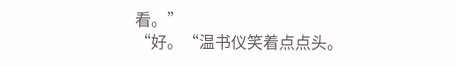看。”
“好。“温书仪笑着点点头。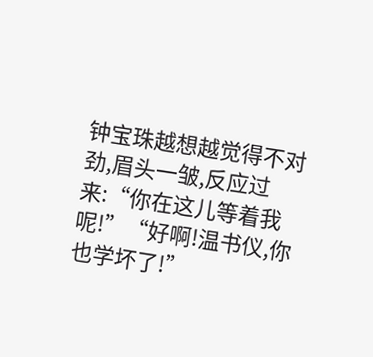钟宝珠越想越觉得不对劲,眉头一皱,反应过来:“你在这儿等着我呢!”“好啊!温书仪,你也学坏了!”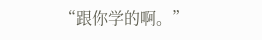“跟你学的啊。”